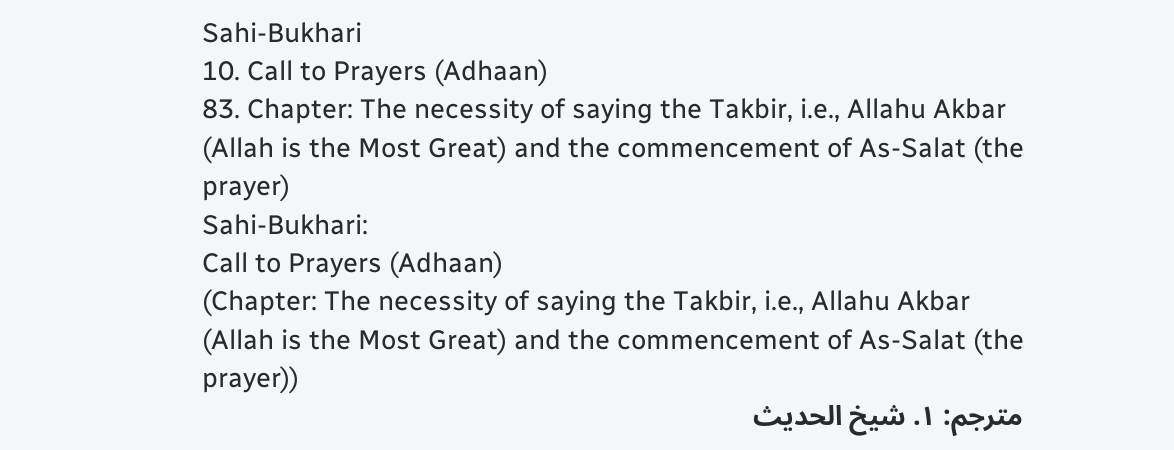Sahi-Bukhari
10. Call to Prayers (Adhaan)
83. Chapter: The necessity of saying the Takbir, i.e., Allahu Akbar (Allah is the Most Great) and the commencement of As-Salat (the prayer)
Sahi-Bukhari:
Call to Prayers (Adhaan)
(Chapter: The necessity of saying the Takbir, i.e., Allahu Akbar (Allah is the Most Great) and the commencement of As-Salat (the prayer))
مترجم: ١. شیخ الحدیث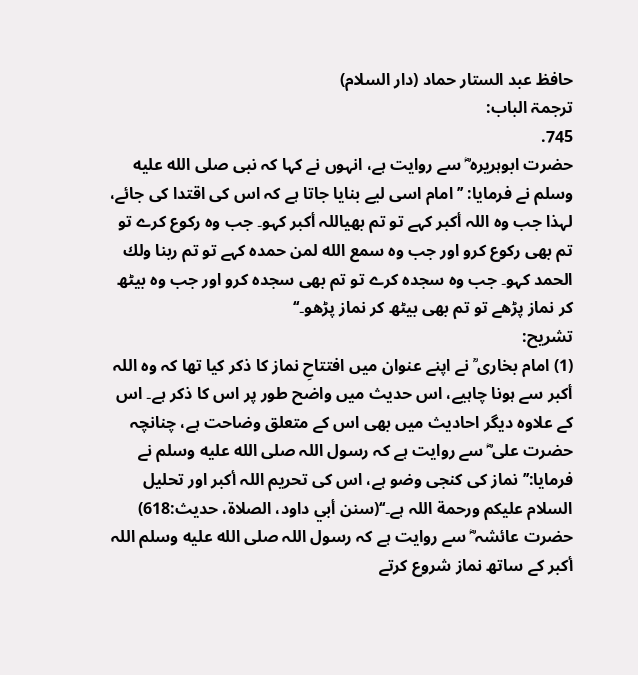حافظ عبد الستار حماد (دار السلام)
ترجمۃ الباب:
745.
حضرت ابوہریرہ ؓ سے روایت ہے، انہوں نے کہا کہ نبی صلى الله عليه وسلم نے فرمایا: ’’امام اسی لیے بنایا جاتا ہے کہ اس کی اقتدا کی جائے، لہذا جب وہ اللہ أکبر کہے تو تم بھیاللہ أکبر کہو۔ جب وہ رکوع کرے تو تم بھی رکوع کرو اور جب وہ سمع الله لمن حمده کہے تو تم ربنا ولك الحمد کہو۔ جب وہ سجدہ کرے تو تم بھی سجدہ کرو اور جب وہ بیٹھ کر نماز پڑھے تو تم بھی بیٹھ کر نماز پڑھو۔‘‘
تشریح:
(1) امام بخاری ؒ نے اپنے عنوان میں افتتاحِ نماز کا ذکر کیا تھا کہ وہ اللہ أکبر سے ہونا چاہیے، اس حدیث میں واضح طور پر اس کا ذکر ہے۔ اس کے علاوہ دیگر احادیث میں بھی اس کے متعلق وضاحت ہے، چنانچہ حضرت علی ؓ سے روایت ہے کہ رسول اللہ صلى الله عليه وسلم نے فرمایا:’’نماز کی کنجی وضو ہے، اس کی تحریم اللہ أکبر اور تحلیل السلام علیکم ورحمة اللہ ہے۔‘‘(سنن أبي داود، الصلاة، حدیث:618) حضرت عائشہ ؓ سے روایت ہے کہ رسول اللہ صلى الله عليه وسلم اللہ أکبر کے ساتھ نماز شروع کرتے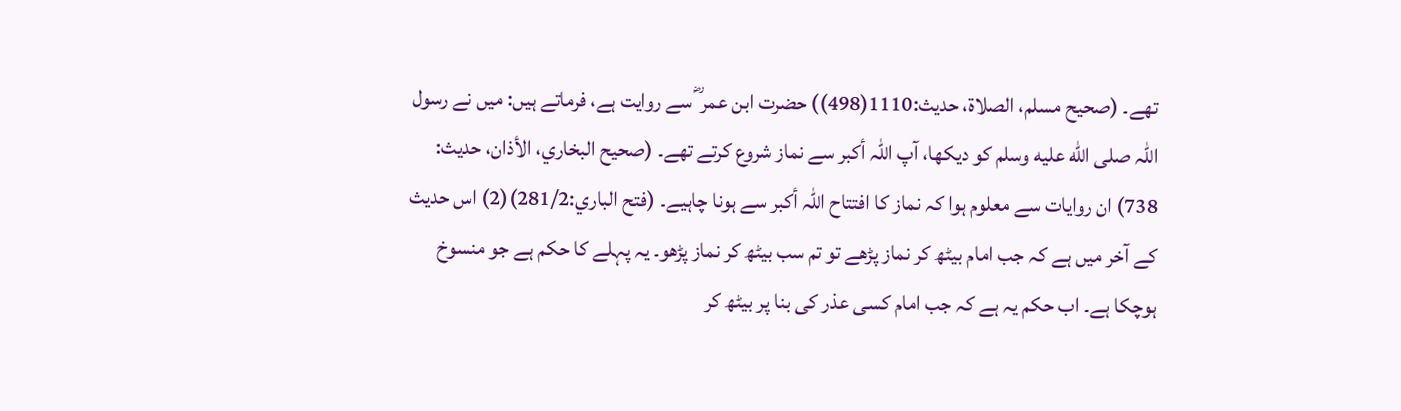تھے۔ (صحیح مسلم، الصلاة، حدیث:1110(498)) حضرت ابن عمر ؓ سے روایت ہے، فرماتے ہیں: میں نے رسول اللہ صلى الله عليه وسلم کو دیکھا، آپ اللہ أکبر سے نماز شروع کرتے تھے۔ (صحیح البخاري، الأذان، حدیث: 738) ان روایات سے معلوم ہوا کہ نماز کا افتتاح اللہ أکبر سے ہونا چاہیے۔ (فتح الباري:281/2)(2) اس حدیث کے آخر میں ہے کہ جب امام بیٹھ کر نماز پڑھے تو تم سب بیٹھ کر نماز پڑھو۔ یہ پہلے کا حکم ہے جو منسوخ ہوچکا ہے۔ اب حکم یہ ہے کہ جب امام کسی عذر کی بنا پر بیٹھ کر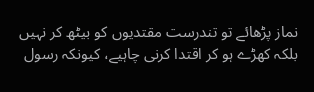نماز پڑھائے تو تندرست مقتدیوں کو بیٹھ کر نہیں بلکہ کھڑے ہو کر اقتدا کرنی چاہیے، کیونکہ رسول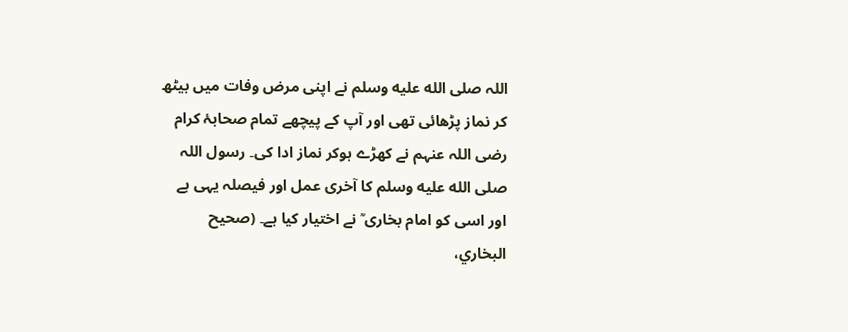اللہ صلى الله عليه وسلم نے اپنی مرض وفات میں بیٹھ کر نماز پڑھائی تھی اور آپ کے پیچھے تمام صحابۂ کرام رضی اللہ عنہم نے کھڑے ہوکر نماز ادا کی۔ رسول اللہ صلى الله عليه وسلم کا آخری عمل اور فیصلہ یہی ہے اور اسی کو امام بخاری ؒ نے اختیار کیا ہے۔ (صحیح البخاري،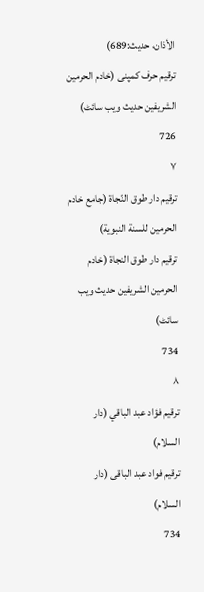الأذان، حدیث:689)
ترقیم حرف کمپنی (خادم الحرمین الشریفین حدیث ویب سائٹ)
726
٧
ترقيم دار طوق النّجاة (جامع خادم الحرمين للسنة النبوية)
ترقیم دار طوق النجاۃ (خادم الحرمین الشریفین حدیث ویب سائٹ)
734
٨
ترقيم فؤاد عبد الباقي (دار السلام)
ترقیم فواد عبد الباقی (دار السلام)
734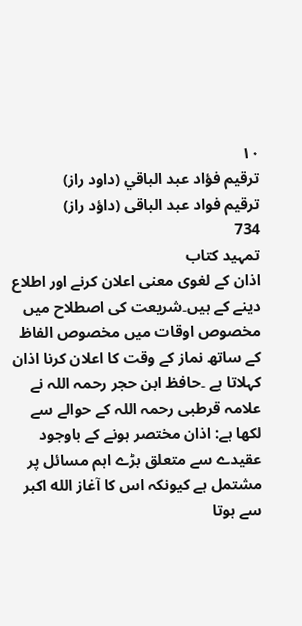١٠
ترقيم فؤاد عبد الباقي (داود راز)
ترقیم فواد عبد الباقی (داؤد راز)
734
تمہید کتاب
اذان کے لغوی معنی اعلان کرنے اور اطلاع دینے کے ہیں۔شریعت کی اصطلاح میں مخصوص اوقات میں مخصوص الفاظ کے ساتھ نماز کے وقت کا اعلان کرنا اذان کہلاتا ہے ۔حافظ ابن حجر رحمہ اللہ نے علامہ قرطبی رحمہ اللہ کے حوالے سے لکھا ہے: اذان مختصر ہونے کے باوجود عقیدے سے متعلق بڑے اہم مسائل پر مشتمل ہے کیونکہ اس کا آغاز الله اكبر سے ہوتا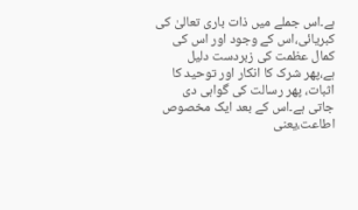ہے۔اس جملے میں ذات باری تعالیٰ کی کبریائی،اس کے وجود اور اس کی کمال عظمت کی زبردست دلیل ہے،پھر شرک کا انکار اور توحید کا اثبات، پھر رسالت کی گواہی دی جاتی ہے۔اس کے بعد ایک مخصوص اطاعت،یعنی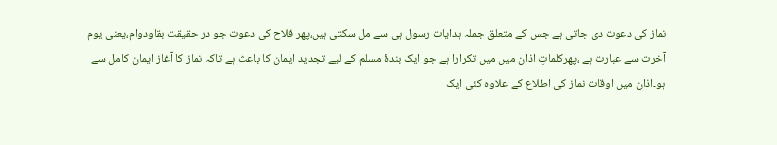نماز کی دعوت دی جاتی ہے جس کے متعلق جملہ ہدایات رسول ہی سے مل سکتی ہیں،پھر فلاح کی دعوت جو در حقیقت بقاودوام،یعنی یوم آخرت سے عبارت ہے ،پھرکلماتِ اذان میں میں تکرارا ہے جو ایک بندۂ مسلم کے لیے تجدید ایمان کا باعث ہے تاکہ نماز کا آغاز ایمان کامل سے ہو۔اذان میں اوقات نماز کی اطلاع کے علاوہ کئی ایک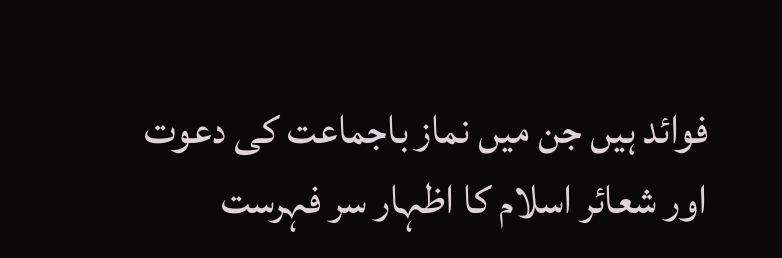فوائد ہیں جن میں نماز باجماعت کی دعوت اور شعائر اسلام کا اظہار سر فہرست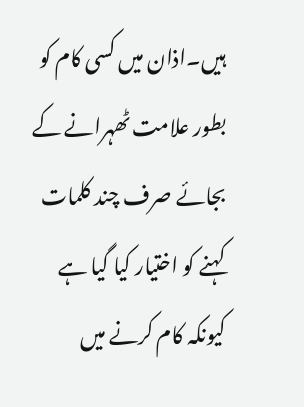ہیں۔اذان میں کسی کام کو بطور علامت ٹھہرانے کے بجائے صرف چند کلمات کہنے کو اختیار کیا گیا ہے کیونکہ کام کرنے میں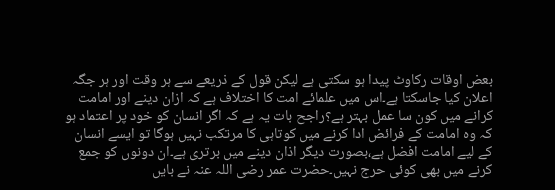بعض اوقات رکاوٹ پیدا ہو سکتی ہے لیکن قول کے ذریعے سے ہر وقت اور ہر جگہ اعلان کیا جاسکتا ہے۔اس میں علمائے امت کا اختلاف ہے کہ ازان دینے اور امامت کرانے میں کون سا عمل بہتر ہے؟راجح بات یہ ہے کہ اگر انسان کو خود پر اعتماد ہو کہ وہ امامت کے فرائض ادا کرنے میں کوتاہی کا مرتکب نہیں ہوگا تو ایسے انسان کے لیے امامت افضل ہے،بصورت دیگر اذان دینے میں برتری ہے۔ان دونوں کو جمع کرنے میں بھی کوئی حرج نہیں۔حضرت عمر رضی اللہ عنہ نے بایں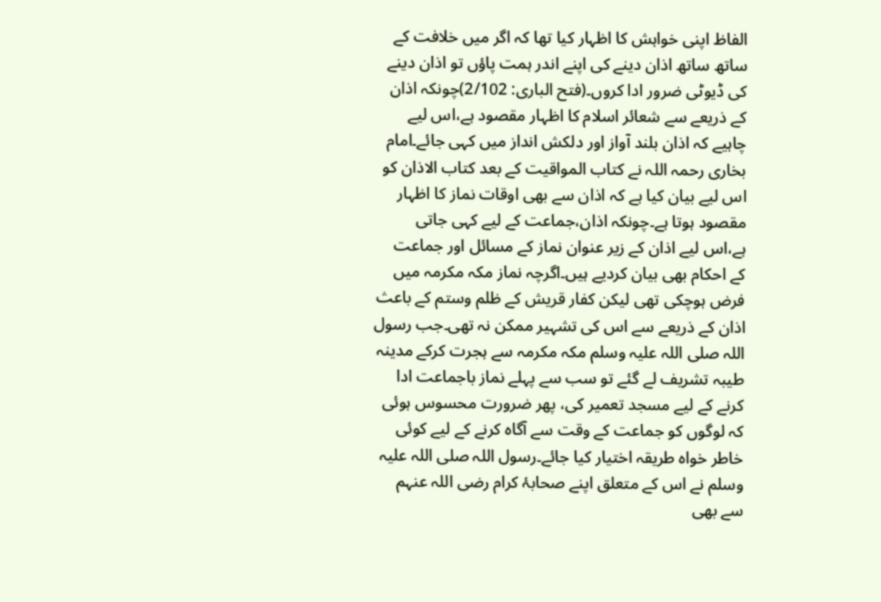الفاظ اپنی خواہش کا اظہار کیا تھا کہ اگر میں خلافت کے ساتھ ساتھ اذان دینے کی اپنے اندر ہمت پاؤں تو اذان دینے کی ڈیوٹی ضرور ادا کروں۔(فتح الباری: 2/102)چونکہ اذان کے ذریعے سے شعائر اسلام کا اظہار مقصود ہے،اس لیے چاہیے کہ اذان بلند آواز اور دلکش انداز میں کہی جائے۔امام بخاری رحمہ اللہ نے کتاب المواقیت کے بعد کتاب الاذان کو اس لیے بیان کیا ہے کہ اذان سے بھی اوقات نماز کا اظہار مقصود ہوتا ہے۔چونکہ اذان،جماعت کے لیے کہی جاتی ہے،اس لیے اذان کے زیر عنوان نماز کے مسائل اور جماعت کے احکام بھی بیان کردیے ہیں۔اگرچہ نماز مکہ مکرمہ میں فرض ہوچکی تھی لیکن کفار قریش کے ظلم وستم کے باعث اذان کے ذریعے سے اس کی تشہیر ممکن نہ تھی۔جب رسول اللہ صلی اللہ علیہ وسلم مکہ مکرمہ سے ہجرت کرکے مدینہ طیبہ تشریف لے گئے تو سب سے پہلے نماز باجماعت ادا کرنے کے لیے مسجد تعمیر کی، پھر ضرورت محسوس ہوئی کہ لوگوں کو جماعت کے وقت سے آگاہ کرنے کے لیے کوئی خاطر خواہ طریقہ اختیار کیا جائے۔رسول اللہ صلی اللہ علیہ وسلم نے اس کے متعلق اپنے صحابۂ کرام رضی اللہ عنہم سے بھی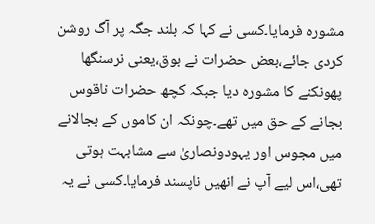مشورہ فرمایا۔کسی نے کہا کہ بلند جگہ پر آگ روشن کردی جائے،بعض حضرات نے بوق،یعنی نرسنگھا پھونکنے کا مشورہ دیا جبکہ کچھ حضرات ناقوس بجانے کے حق میں تھے۔چونکہ ان کاموں کے بجالانے میں مجوس اور یہودونصاریٰ سے مشابہت ہوتی تھی،اس لیے آپ نے انھیں ناپسند فرمایا۔کسی نے یہ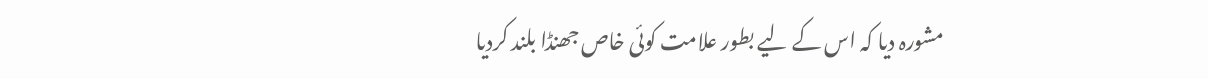مشورہ دیا کہ اس کے لیے بطور علامت کوئی خاص جھنڈا بلند کردیا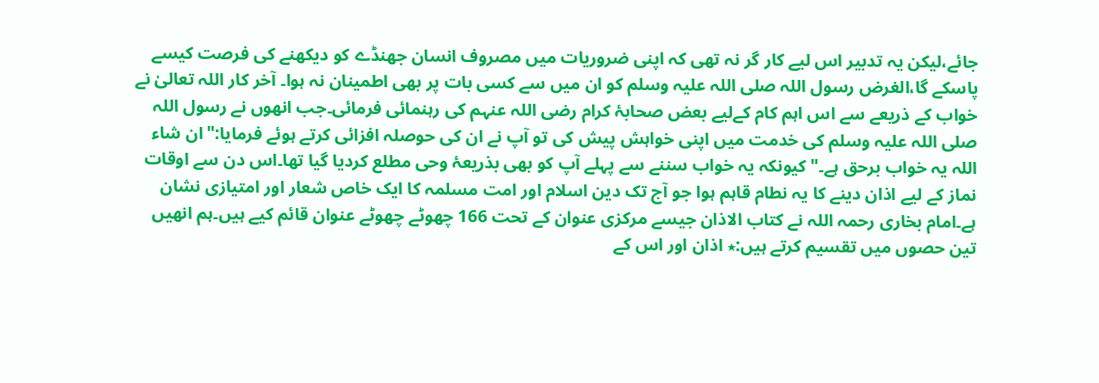جائے،لیکن یہ تدبیر اس لیے کار گر نہ تھی کہ اپنی ضروریات میں مصروف انسان جھنڈے کو دیکھنے کی فرصت کیسے پاسکے گا،الغرض رسول اللہ صلی اللہ علیہ وسلم کو ان میں سے کسی بات پر بھی اطمینان نہ ہوا۔ آخر کار اللہ تعالیٰ نے خواب کے ذریعے سے اس اہم کام کےلیے بعض صحابۂ کرام رضی اللہ عنہم کی رہنمائی فرمائی۔جب انھوں نے رسول اللہ صلی اللہ علیہ وسلم کی خدمت میں اپنی خواہش پیش کی تو آپ نے ان کی حوصلہ افزائی کرتے ہوئے فرمایا:"ان شاء اللہ یہ خواب برحق ہے۔"کیونکہ یہ خواب سننے سے پہلے آپ کو بھی بذریعۂ وحی مطلع کردیا گیا تھا۔اس دن سے اوقات نماز کے لیے اذان دینے کا یہ نطام قاہم ہوا جو آج تک دین اسلام اور امت مسلمہ کا ایک خاص شعار اور امتیازی نشان ہے۔امام بخاری رحمہ اللہ نے کتاب الاذان جیسے مرکزی عنوان کے تحت 166 چھوٹے چھوٹے عنوان قائم کیے ہیں۔ہم انھیں تین حصوں میں تقسیم کرتے ہیں:٭ اذان اور اس کے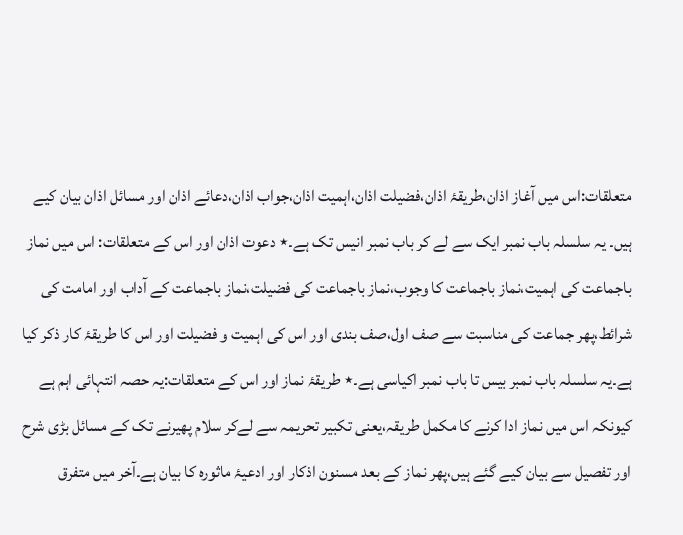متعلقات:اس میں آغاز اذان،طریقۂ اذان،فضیلت اذان،اہمیت اذان،جواب اذان،دعائے اذان اور مسائل اذان بیان کیے ہیں۔ یہ سلسلہ باب نمبر ایک سے لے کر باب نمبر انیس تک ہے۔٭ دعوت اذان اور اس کے متعلقات: اس میں نماز باجماعت کی اہمیت،نماز باجماعت کا وجوب،نماز باجماعت کی فضیلت،نماز باجماعت کے آداب اور امامت کی شرائط،پھر جماعت کی مناسبت سے صف اول،صف بندی اور اس کی اہمیت و فضیلت اور اس کا طریقۂ کار ذکر کیا ہے۔یہ سلسلہ باب نمبر بیس تا باب نمبر اکیاسی ہے۔٭ طریقۂ نماز اور اس کے متعلقات:یہ حصہ انتہائی اہم ہے کیونکہ اس میں نماز ادا کرنے کا مکمل طریقہ،یعنی تکبیر تحریمہ سے لےکر سلام پھیرنے تک کے مسائل بڑی شرح اور تفصیل سے بیان کیے گئے ہیں،پھر نماز کے بعد مسنون اذکار اور ادعیۂ ماثورہ کا بیان ہے۔آخر میں متفرق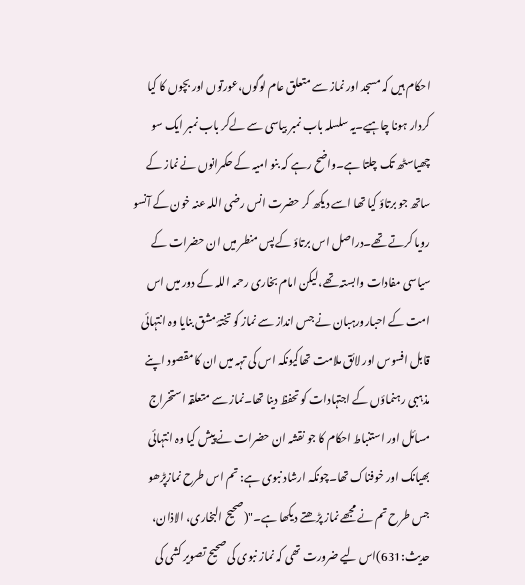احکام ہیں کہ مسجد اور نماز سے متعلق عام لوگوں،عورتوں اور بچوں کا کیا کردار ہونا چاہیے۔یہ سلسلہ باب نمبر بیاسی سے لےکر باب نمبر ایک سو چھیاسٹھ تک چلتا ہے۔واضح رہے کہ بنو امیہ کے حکمرانوں نے نماز کے ساتھ جو برتاؤ کیا تھا اسے دیکھ کر حضرت انس رضی اللہ عنہ خون کے آنسو رویا کرتے تھے۔دراصل اس برتاؤ کے پس منطر میں ان حضرات کے سیاسی مفادات وابستہ تھے،لیکن امام بخاری رحمہ اللہ کے دور میں اس امت کے احبارورہبان نے جس انداز سے نماز کو تختۂ مشق بنایا وہ انتہائی قابل افسوس اور لائق ملامت تھاکیونکہ اس کی تہہ میں ان کا مقصود اپنے مذہبی رہنماؤں کے اجتہادات کو تحفظ دینا تھا۔نماز سے متعلقہ استخراج مسائل اور استنباط احکام کا جو نقشہ ان حضرات نے پیش کیا وہ انتہائی بھیانک اور خوفناک تھا۔چونکہ ارشاد نبوی ہے: تم اس طرح نمازپڑھو جس طرح تم نے مجھے نماز پڑھتے دیکھا ہے۔"(صحیح البخاری، الاذان، حدیث:631)اس لیے ضرورت تھی کہ نماز نبوی کی صحیح تصویر کشی کی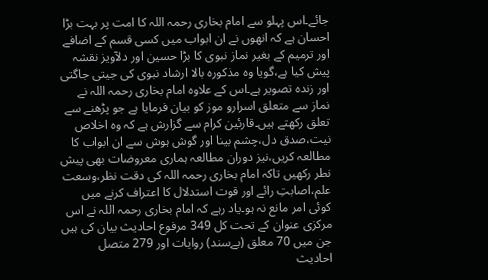جائے۔اس پہلو سے امام بخاری رحمہ اللہ کا امت پر بہت بڑا احسان ہے کہ انھوں نے ان ابواب میں کسی قسم کے اضافے اور ترمیم کے بغیر نماز نبوی کا بڑا حسین اور دلآویز نقشہ پیش کیا ہے،گویا وہ مذکورہ بالا ارشاد نبوی کی جیتی جاگتی اور زندہ تصویر ہے۔اس کے علاوہ امام بخاری رحمہ اللہ نے نماز سے متعلق اسرارو موز کو بیان فرمایا ہے جو پڑھنے سے تعلق رکھتے ہیں۔قارئین کرام سے گزارش ہے کہ وہ اخلاص نیت،صدق دل،چشم بینا اور گوش ہوش سے ان ابواب کا مطالعہ کریں،نیز دوران مطالعہ ہماری معروضات بھی پیش نطر رکھیں تاکہ امام بخاری رحمہ اللہ کی دقت نظر،وسعت علم،اصابتِ رائے اور قوت استدلال کا اعتراف کرنے میں کوئی امر مانع نہ ہو۔یاد رہے کہ امام بخاری رحمہ اللہ نے اس مرکزی عنوان کے تحت کل 349 مرفوع احادیث بیان کی ہیں جن میں 70 معلق (بےسند) روایات اور 279 متصل احادیث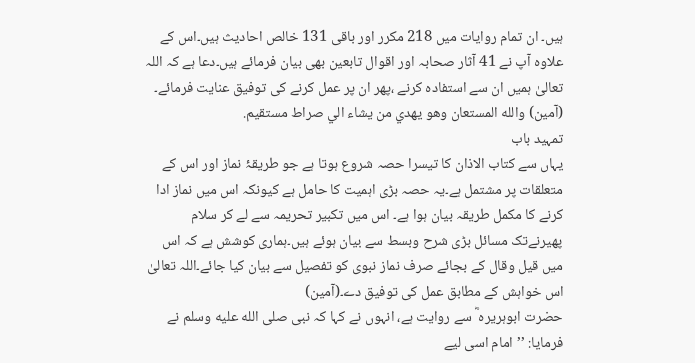ہیں۔ ان تمام روایات میں 218 مکرر اور باقی 131 خالص احادیث ہیں۔اس کے علاوہ آپ نے 41 آثار صحابہ اور اقوال تابعین بھی بیان فرمائے ہیں۔دعا ہے کہ اللہ تعالیٰ ہمیں ان سے استفادہ کرنے ،پھر ان پر عمل کرنے کی توفیق عنایت فرمائے۔ (آمين) والله المستعان وهو يهدي من يشاء الي صراط مستقيم.
تمہید باب
یہاں سے کتاب الاذان کا تیسرا حصہ شروع ہوتا ہے جو طریقۂ نماز اور اس کے متعلقات پر مشتمل ہے۔یہ حصہ بڑی اہمیت کا حامل ہے کیونکہ اس میں نماز ادا کرنے کا مکمل طریقہ بیان ہوا ہے۔ اس میں تکبیر تحریمہ سے لے کر سلام پھیرنےتک مسائل بڑی شرح وبسط سے بیان ہوئے ہیں۔ہماری کوشش ہے کہ اس میں قیل وقال کے بجائے صرف نماز نبوی کو تفصیل سے بیان کیا جائے۔اللہ تعالیٰ اس خواہش کے مطابق عمل کی توفیق دے۔(آمين)
حضرت ابوہریرہ ؓ سے روایت ہے، انہوں نے کہا کہ نبی صلى الله عليه وسلم نے فرمایا: ’’امام اسی لیے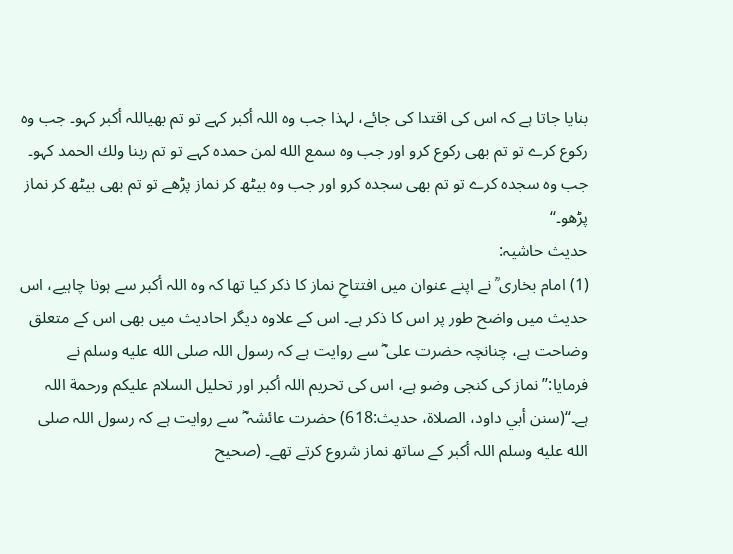بنایا جاتا ہے کہ اس کی اقتدا کی جائے، لہذا جب وہ اللہ أکبر کہے تو تم بھیاللہ أکبر کہو۔ جب وہ رکوع کرے تو تم بھی رکوع کرو اور جب وہ سمع الله لمن حمده کہے تو تم ربنا ولك الحمد کہو۔ جب وہ سجدہ کرے تو تم بھی سجدہ کرو اور جب وہ بیٹھ کر نماز پڑھے تو تم بھی بیٹھ کر نماز پڑھو۔‘‘
حدیث حاشیہ:
(1) امام بخاری ؒ نے اپنے عنوان میں افتتاحِ نماز کا ذکر کیا تھا کہ وہ اللہ أکبر سے ہونا چاہیے، اس حدیث میں واضح طور پر اس کا ذکر ہے۔ اس کے علاوہ دیگر احادیث میں بھی اس کے متعلق وضاحت ہے، چنانچہ حضرت علی ؓ سے روایت ہے کہ رسول اللہ صلى الله عليه وسلم نے فرمایا:’’نماز کی کنجی وضو ہے، اس کی تحریم اللہ أکبر اور تحلیل السلام علیکم ورحمة اللہ ہے۔‘‘(سنن أبي داود، الصلاة، حدیث:618) حضرت عائشہ ؓ سے روایت ہے کہ رسول اللہ صلى الله عليه وسلم اللہ أکبر کے ساتھ نماز شروع کرتے تھے۔ (صحیح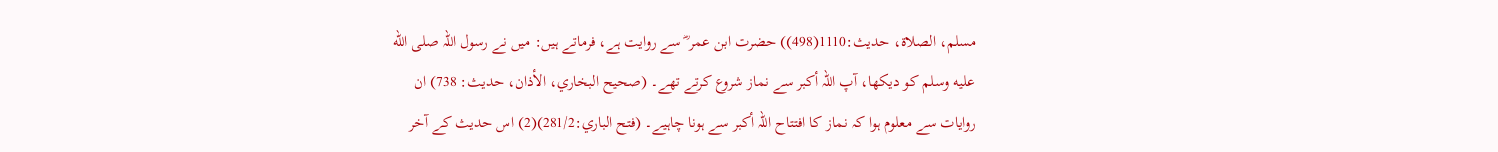مسلم، الصلاة، حدیث:1110(498)) حضرت ابن عمر ؓ سے روایت ہے، فرماتے ہیں: میں نے رسول اللہ صلى الله عليه وسلم کو دیکھا، آپ اللہ أکبر سے نماز شروع کرتے تھے۔ (صحیح البخاري، الأذان، حدیث: 738) ان روایات سے معلوم ہوا کہ نماز کا افتتاح اللہ أکبر سے ہونا چاہیے۔ (فتح الباري:281/2)(2) اس حدیث کے آخر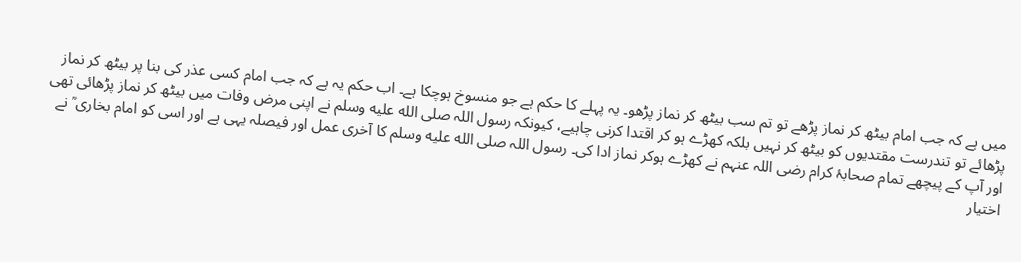میں ہے کہ جب امام بیٹھ کر نماز پڑھے تو تم سب بیٹھ کر نماز پڑھو۔ یہ پہلے کا حکم ہے جو منسوخ ہوچکا ہے۔ اب حکم یہ ہے کہ جب امام کسی عذر کی بنا پر بیٹھ کر نماز پڑھائے تو تندرست مقتدیوں کو بیٹھ کر نہیں بلکہ کھڑے ہو کر اقتدا کرنی چاہیے، کیونکہ رسول اللہ صلى الله عليه وسلم نے اپنی مرض وفات میں بیٹھ کر نماز پڑھائی تھی اور آپ کے پیچھے تمام صحابۂ کرام رضی اللہ عنہم نے کھڑے ہوکر نماز ادا کی۔ رسول اللہ صلى الله عليه وسلم کا آخری عمل اور فیصلہ یہی ہے اور اسی کو امام بخاری ؒ نے اختیار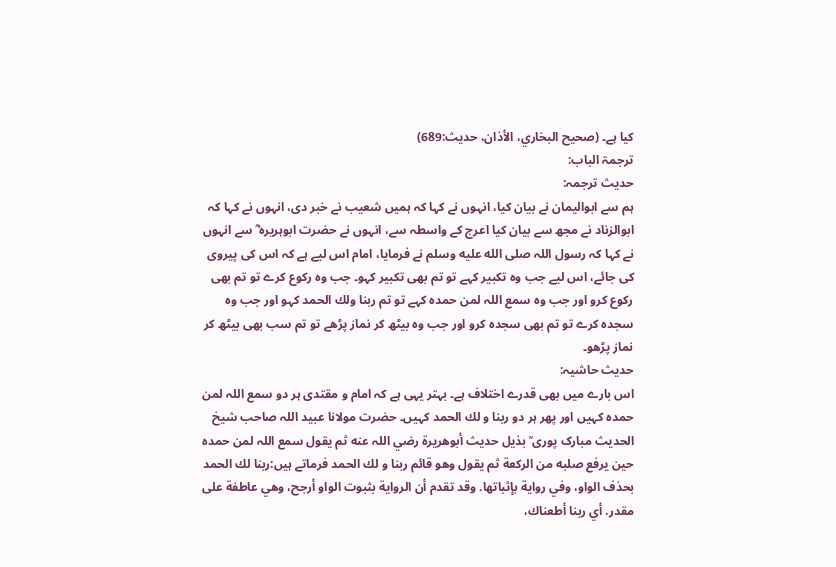کیا ہے۔ (صحیح البخاري، الأذان، حدیث:689)
ترجمۃ الباب:
حدیث ترجمہ:
ہم سے ابوالیمان نے بیان کیا، انہوں نے کہا کہ ہمیں شعیب نے خبر دی، انہوں نے کہا کہ ابوالزناد نے مجھ سے بیان کیا اعرج کے واسطہ سے، انہوں نے حضرت ابوہریرہ ؓ سے انہوں نے کہا کہ رسول اللہ صلى الله عليه وسلم نے فرمایا، امام اس لیے ہے کہ اس کی پیروی کی جائے، اس لیے جب وہ تکبیر کہے تو تم بھی تکبیر کہو۔ جب وہ رکوع کرے تو تم بھی رکوع کرو اور جب وہ سمع اللہ لمن حمدہ کہے تو تم ربنا ولك الحمد کہو اور جب وہ سجدہ کرے تو تم بھی سجدہ کرو اور جب وہ بیٹھ کر نماز پڑھے تو تم سب بھی بیٹھ کر نماز پڑھو۔
حدیث حاشیہ:
اس بارے میں بھی قدرے اختلاف ہے۔ بہتر یہی ہے کہ امام و مقتدی ہر دو سمع اللہ لمن حمدہ کہیں اور پھر ہر دو ربنا و لك الحمد کہیں۔ حضرت مولانا عبید اللہ صاحب شیخ الحدیث مبارک پوری ؒ بذیل حدیث أبوهریرة رضي اللہ عنه ثم یقول سمع اللہ لمن حمدہ حین یرفع صلبه من الرکعة ثم یقول وهو قائم ربنا و لك الحمد فرماتے ہیں:ربنا لك الحمد بحذف الواو، وفي رواية بإثباتها. وقد تقدم أن الرواية بثبوت الواو أرجح، وهي عاطفة على مقدر. أي ربنا أطعناك،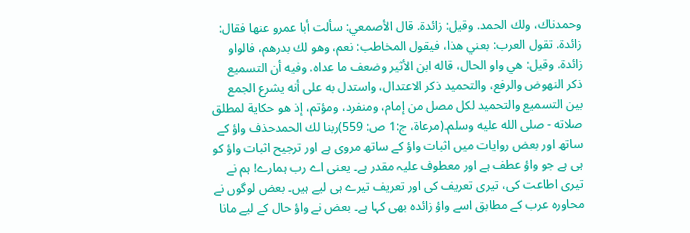وحمدناك، ولك الحمد. وقيل: زائدة. قال الأصمعي: سألت أبا عمرو عنها فقال: زائدة. تقول العرب: بعني هذا، فيقول المخاطب: نعم، وهو لك بدرهم، فالواو زائدة. وقيل: هي واو الحال، قاله ابن الأثير وضعف ما عداه. وفيه أن التسميع ذكر النهوض والرفع، والتحميد ذكر الاعتدال، واستدل به على أنه يشرع الجمع بين التسميع والتحميد لكل مصل من إمام، ومنفرد، ومؤتم، إذ هو حكاية لمطلق صلاته - صلى الله عليه وسلم۔(مرعاة، ج:1 ص: 559)ربنا لك الحمدحذف واؤ کے ساتھ اور بعض روایات میں اثبات واؤ کے ساتھ مروی ہے اور ترجیح اثبات واؤ کو ہی ہے جو واؤ عطف ہے اور معطوف علیہ مقدر ہے۔ یعنی اے رب ہمارے! ہم نے تیری اطاعت کی، تیری تعریف کی اور تعریف تیرے ہی لیے ہیں۔ بعض لوگوں نے محاورہ عرب کے مطابق اسے واؤ زائدہ بھی کہا ہے۔ بعض نے واؤ حال کے لیے مانا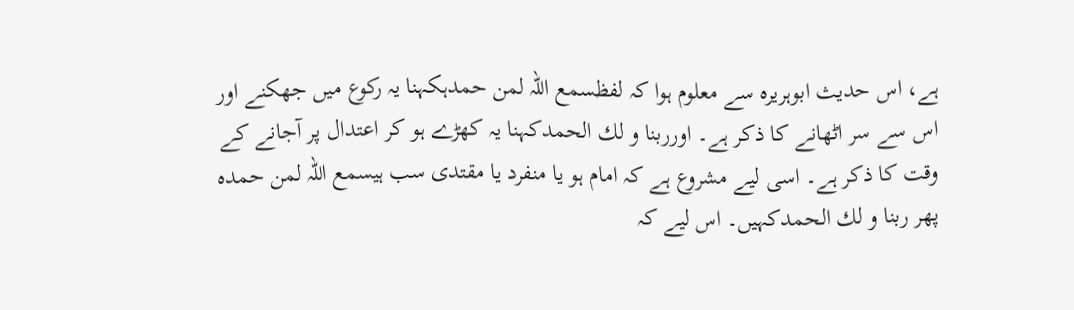ہے، اس حدیث ابوہریرہ سے معلوم ہوا کہ لفظسمع اللہ لمن حمدہکہنا یہ رکوع میں جھکنے اور اس سے سر اٹھانے کا ذکر ہے۔ اورربنا و لك الحمدکہنا یہ کھڑے ہو کر اعتدال پر آجانے کے وقت کا ذکر ہے۔ اسی لیے مشروع ہے کہ امام ہو یا منفرد یا مقتدی سب ہیسمع اللہ لمن حمدہ پھر ربنا و لك الحمدکہیں۔ اس لیے کہ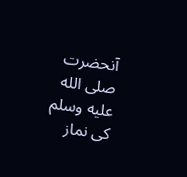آنحضرت صلى الله عليه وسلم کی نماز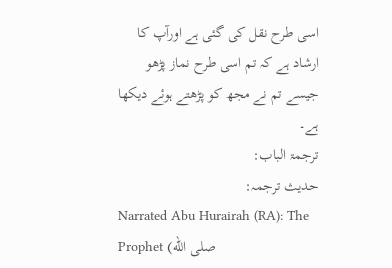اسی طرح نقل کی گئی ہے اورآپ کا ارشاد ہے کہ تم اسی طرح نماز پڑھو جیسے تم نے مجھ کو پڑھتے ہوئے دیکھا ہے۔
ترجمۃ الباب:
حدیث ترجمہ:
Narrated Abu Hurairah (RA): The Prophet (صلى الله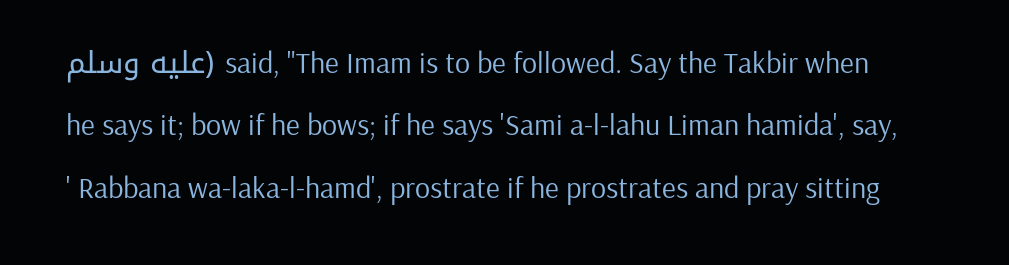عليه وسلم) said, "The Imam is to be followed. Say the Takbir when he says it; bow if he bows; if he says 'Sami a-l-lahu Liman hamida', say, ' Rabbana wa-laka-l-hamd', prostrate if he prostrates and pray sitting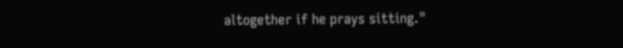altogether if he prays sitting."